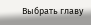Выбрать главу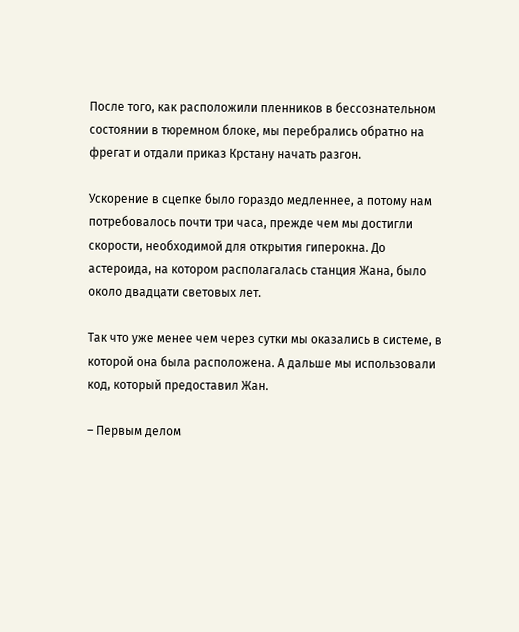После того, как расположили пленников в бессознательном состоянии в тюремном блоке, мы перебрались обратно на фрегат и отдали приказ Крстану начать разгон.

Ускорение в сцепке было гораздо медленнее, а потому нам потребовалось почти три часа, прежде чем мы достигли скорости, необходимой для открытия гиперокна. До астероида, на котором располагалась станция Жана, было около двадцати световых лет.

Так что уже менее чем через сутки мы оказались в системе, в которой она была расположена. А дальше мы использовали код, который предоставил Жан.

– Первым делом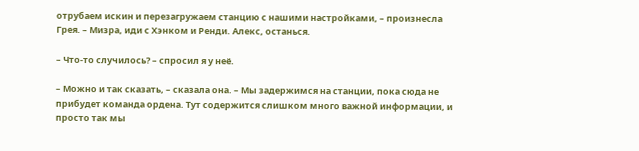отрубаем искин и перезагружаем станцию с нашими настройками, – произнесла Грея. – Мизра, иди с Хэнком и Ренди. Алекс, останься.

– Что-то случилось? – спросил я у неё.

– Можно и так сказать, – сказала она. – Мы задержимся на станции, пока сюда не прибудет команда ордена. Тут содержится слишком много важной информации, и просто так мы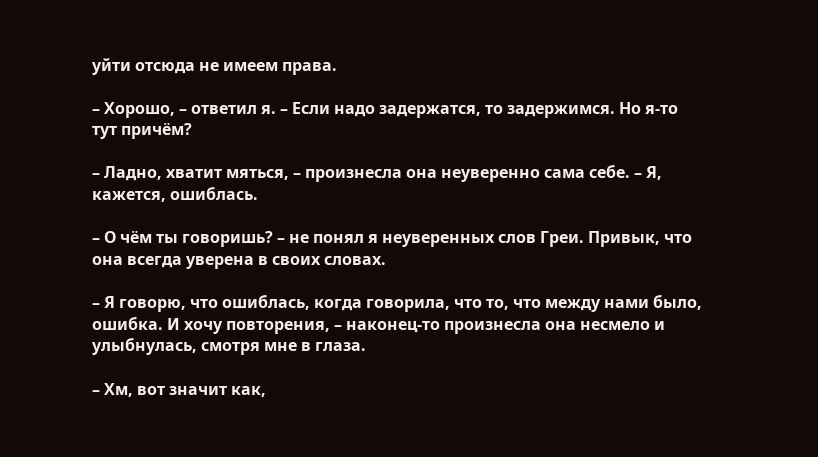уйти отсюда не имеем права.

– Хорошо, – ответил я. – Если надо задержатся, то задержимся. Но я-то тут причём?

– Ладно, хватит мяться, – произнесла она неуверенно сама себе. – Я, кажется, ошиблась.

– О чём ты говоришь? – не понял я неуверенных слов Греи. Привык, что она всегда уверена в своих словах.

– Я говорю, что ошиблась, когда говорила, что то, что между нами было, ошибка. И хочу повторения, – наконец-то произнесла она несмело и улыбнулась, смотря мне в глаза.

– Хм, вот значит как,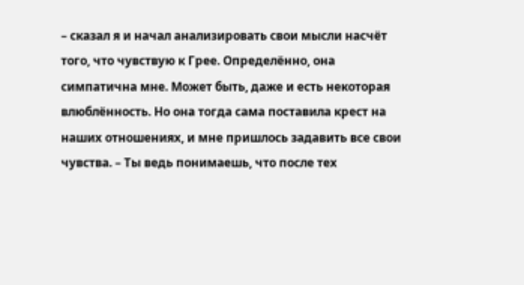– сказал я и начал анализировать свои мысли насчёт того, что чувствую к Грее. Определённо, она симпатична мне. Может быть, даже и есть некоторая влюблённость. Но она тогда сама поставила крест на наших отношениях, и мне пришлось задавить все свои чувства. – Ты ведь понимаешь, что после тех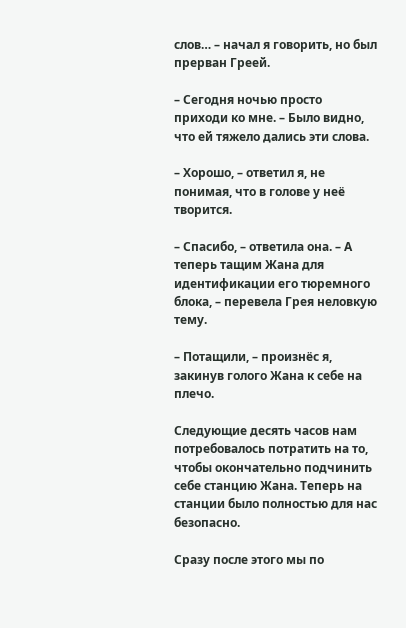слов… – начал я говорить, но был прерван Греей.

– Сегодня ночью просто приходи ко мне. – Было видно, что ей тяжело дались эти слова.

– Хорошо, – ответил я, не понимая, что в голове у неё творится.

– Спасибо, – ответила она. – А теперь тащим Жана для идентификации его тюремного блока, – перевела Грея неловкую тему.

– Потащили, – произнёс я, закинув голого Жана к себе на плечо.

Следующие десять часов нам потребовалось потратить на то, чтобы окончательно подчинить себе станцию Жана. Теперь на станции было полностью для нас безопасно.

Сразу после этого мы по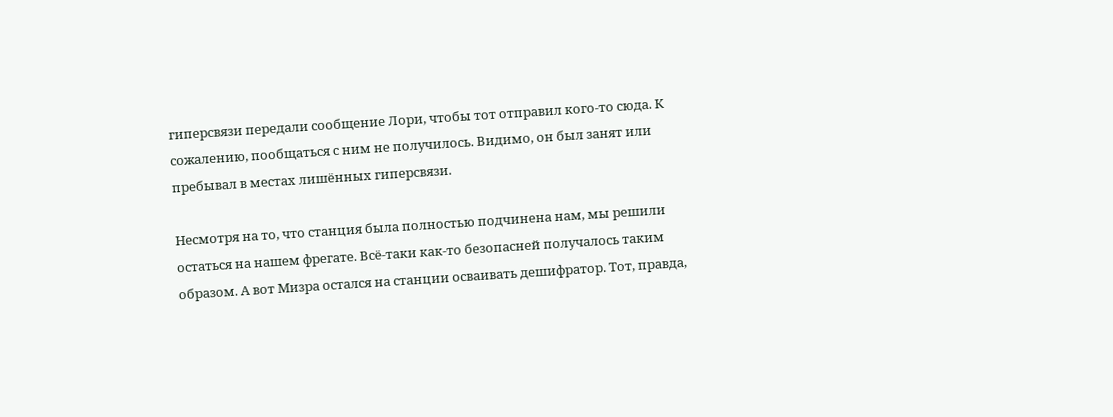гиперсвязи передали сообщение Лори, чтобы тот отправил кого-то сюда. К сожалению, пообщаться с ним не получилось. Видимо, он был занят или пребывал в местах лишённых гиперсвязи.

Несмотря на то, что станция была полностью подчинена нам, мы решили остаться на нашем фрегате. Всё-таки как-то безопасней получалось таким образом. А вот Мизра остался на станции осваивать дешифратор. Тот, правда,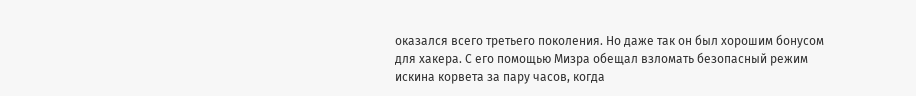оказался всего третьего поколения. Но даже так он был хорошим бонусом для хакера. С его помощью Мизра обещал взломать безопасный режим искина корвета за пару часов, когда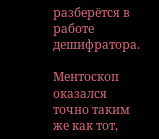разберётся в работе дешифратора.

Ментоскоп оказался точно таким же как тот,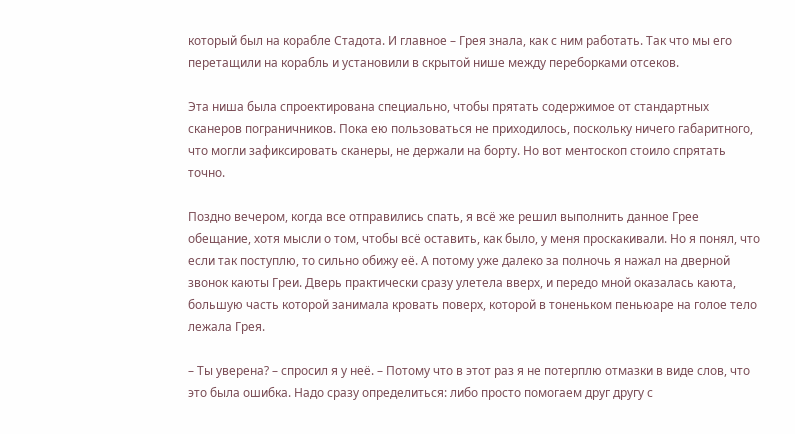который был на корабле Стадота. И главное – Грея знала, как с ним работать. Так что мы его перетащили на корабль и установили в скрытой нише между переборками отсеков.

Эта ниша была спроектирована специально, чтобы прятать содержимое от стандартных сканеров пограничников. Пока ею пользоваться не приходилось, поскольку ничего габаритного, что могли зафиксировать сканеры, не держали на борту. Но вот ментоскоп стоило спрятать точно.

Поздно вечером, когда все отправились спать, я всё же решил выполнить данное Грее обещание, хотя мысли о том, чтобы всё оставить, как было, у меня проскакивали. Но я понял, что если так поступлю, то сильно обижу её. А потому уже далеко за полночь я нажал на дверной звонок каюты Греи. Дверь практически сразу улетела вверх, и передо мной оказалась каюта, большую часть которой занимала кровать поверх, которой в тоненьком пеньюаре на голое тело лежала Грея.

– Ты уверена? – спросил я у неё. – Потому что в этот раз я не потерплю отмазки в виде слов, что это была ошибка. Надо сразу определиться: либо просто помогаем друг другу с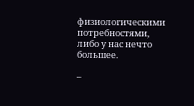физиологическими потребностями, либо у нас нечто большее.

–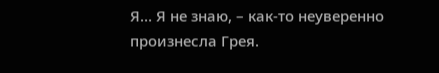Я… Я не знаю, – как-то неуверенно произнесла Грея.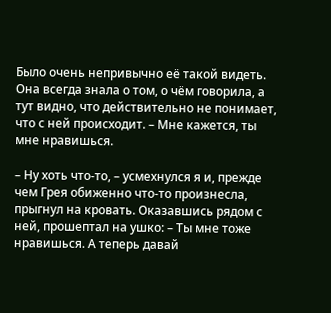Было очень непривычно её такой видеть. Она всегда знала о том, о чём говорила, а тут видно, что действительно не понимает, что с ней происходит. – Мне кажется, ты мне нравишься.

– Ну хоть что-то, – усмехнулся я и, прежде чем Грея обиженно что-то произнесла, прыгнул на кровать. Оказавшись рядом с ней, прошептал на ушко: – Ты мне тоже нравишься. А теперь давай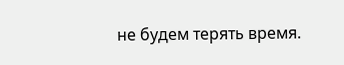не будем терять время.